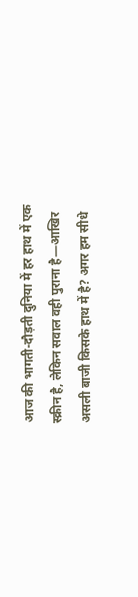आज की भागती-दौड़ती दुनिया में हर हाथ में एक स्क्रीन है, लेकिन सवाल वही पुराना है—आखिर असली बाजी किसके हाथ में है? अगर हम सीधे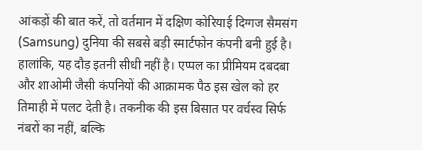आंकड़ों की बात करें, तो वर्तमान में दक्षिण कोरियाई दिग्गज सैमसंग (Samsung) दुनिया की सबसे बड़ी स्मार्टफोन कंपनी बनी हुई है। हालांकि, यह दौड़ इतनी सीधी नहीं है। एप्पल का प्रीमियम दबदबा और शाओमी जैसी कंपनियों की आक्रामक पैठ इस खेल को हर तिमाही में पलट देती है। तकनीक की इस बिसात पर वर्चस्व सिर्फ नंबरों का नहीं, बल्कि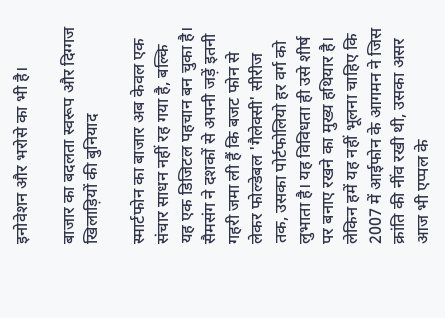इनोवेशन और भरोसे का भी है।

बाजार का बदलता स्वरूप और दिग्गज खिलाड़ियों की बुनियाद

स्मार्टफोन का बाजार अब केवल एक संचार साधन नहीं रह गया है, बल्कि यह एक डिजिटल पहचान बन चुका है। सैमसंग ने दशकों से अपनी जड़ें इतनी गहरी जमा ली हैं कि बजट फोन से लेकर फोल्डेबल 'गैलेक्सी' सीरीज तक, उसका पोर्टफोलियो हर वर्ग को लुभाता है। यह विविधता ही उसे शीर्ष पर बनाए रखने का मुख्य हथियार है। लेकिन हमें यह नहीं भूलना चाहिए कि 2007 में आईफोन के आगमन ने जिस क्रांति की नींव रखी थी, उसका असर आज भी एप्पल के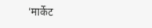'मार्केट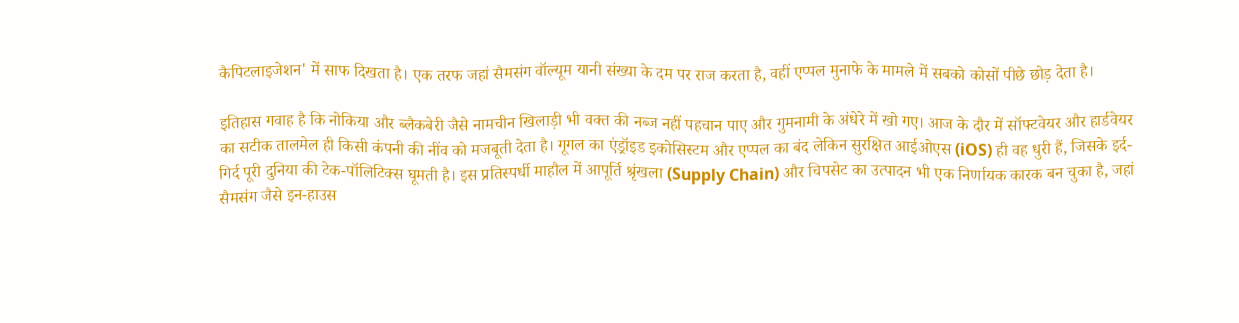कैपिटलाइजेशन' में साफ दिखता है। एक तरफ जहां सैमसंग वॉल्यूम यानी संख्या के दम पर राज करता है, वहीं एप्पल मुनाफे के मामले में सबको कोसों पीछे छोड़ देता है।

इतिहास गवाह है कि नोकिया और ब्लैकबेरी जैसे नामचीन खिलाड़ी भी वक्त की नब्ज नहीं पहचान पाए और गुमनामी के अंधेरे में खो गए। आज के दौर में सॉफ्टवेयर और हार्डवेयर का सटीक तालमेल ही किसी कंपनी की नींव को मजबूती देता है। गूगल का एंड्रॉइड इकोसिस्टम और एप्पल का बंद लेकिन सुरक्षित आईओएस (iOS) ही वह धुरी हैं, जिसके इर्द-गिर्द पूरी दुनिया की टेक-पॉलिटिक्स घूमती है। इस प्रतिस्पर्धी माहौल में आपूर्ति श्रृंखला (Supply Chain) और चिपसेट का उत्पादन भी एक निर्णायक कारक बन चुका है, जहां सैमसंग जैसे इन-हाउस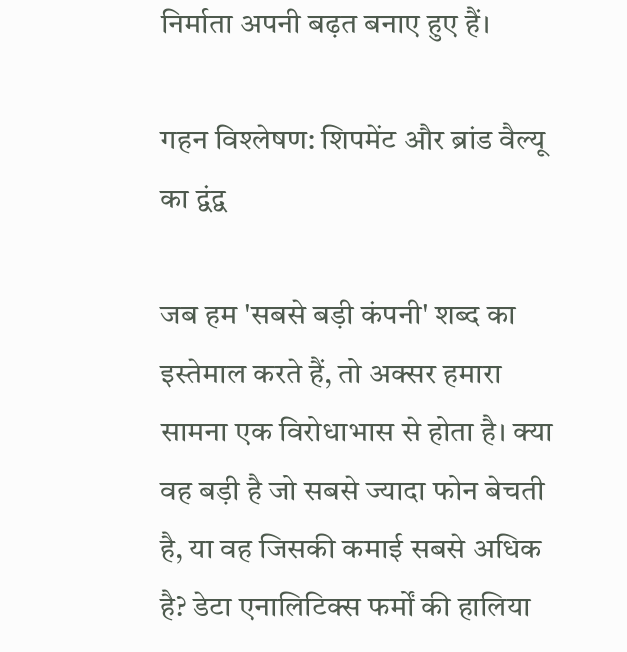निर्माता अपनी बढ़त बनाए हुए हैं।

गहन विश्लेषण: शिपमेंट और ब्रांड वैल्यू का द्वंद्व

जब हम 'सबसे बड़ी कंपनी' शब्द का इस्तेमाल करते हैं, तो अक्सर हमारा सामना एक विरोधाभास से होता है। क्या वह बड़ी है जो सबसे ज्यादा फोन बेचती है, या वह जिसकी कमाई सबसे अधिक है? डेटा एनालिटिक्स फर्मों की हालिया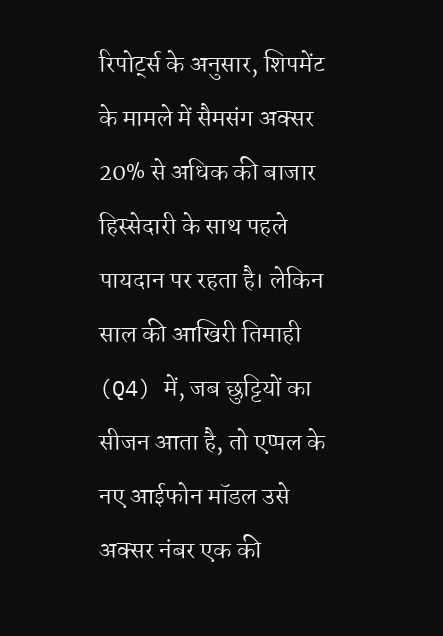रिपोर्ट्स के अनुसार, शिपमेंट के मामले में सैमसंग अक्सर 20% से अधिक की बाजार हिस्सेदारी के साथ पहले पायदान पर रहता है। लेकिन साल की आखिरी तिमाही (Q4) में, जब छुट्टियों का सीजन आता है, तो एप्पल के नए आईफोन मॉडल उसे अक्सर नंबर एक की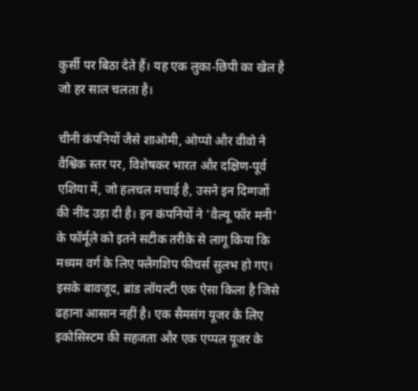कुर्सी पर बिठा देते हैं। यह एक लुका-छिपी का खेल है जो हर साल चलता है।

चीनी कंपनियों जैसे शाओमी, ओप्पो और वीवो ने वैश्विक स्तर पर, विशेषकर भारत और दक्षिण-पूर्व एशिया में, जो हलचल मचाई है, उसने इन दिग्गजों की नींद उड़ा दी है। इन कंपनियों ने 'वैल्यू फॉर मनी' के फॉर्मूले को इतने सटीक तरीके से लागू किया कि मध्यम वर्ग के लिए फ्लैगशिप फीचर्स सुलभ हो गए। इसके बावजूद, ब्रांड लॉयल्टी एक ऐसा किला है जिसे ढहाना आसान नहीं है। एक सैमसंग यूजर के लिए इकोसिस्टम की सहजता और एक एप्पल यूजर के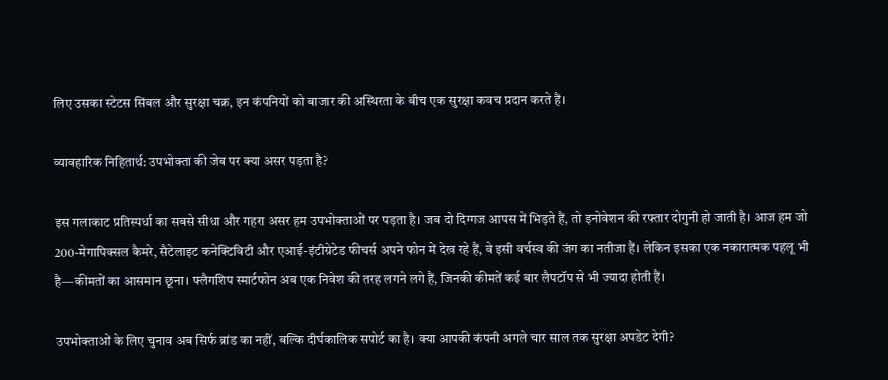लिए उसका स्टेटस सिंबल और सुरक्षा चक्र, इन कंपनियों को बाजार की अस्थिरता के बीच एक सुरक्षा कवच प्रदान करते हैं।

व्यावहारिक निहितार्थ: उपभोक्ता की जेब पर क्या असर पड़ता है?

इस गलाकाट प्रतिस्पर्धा का सबसे सीधा और गहरा असर हम उपभोक्ताओं पर पड़ता है। जब दो दिग्गज आपस में भिड़ते हैं, तो इनोवेशन की रफ्तार दोगुनी हो जाती है। आज हम जो 200-मेगापिक्सल कैमरे, सैटेलाइट कनेक्टिविटी और एआई-इंटीग्रेटेड फीचर्स अपने फोन में देख रहे हैं, वे इसी वर्चस्व की जंग का नतीजा हैं। लेकिन इसका एक नकारात्मक पहलू भी है—कीमतों का आसमान छूना। फ्लैगशिप स्मार्टफोन अब एक निवेश की तरह लगने लगे हैं, जिनकी कीमतें कई बार लैपटॉप से भी ज्यादा होती हैं।

उपभोक्ताओं के लिए चुनाव अब सिर्फ ब्रांड का नहीं, बल्कि दीर्घकालिक सपोर्ट का है। क्या आपकी कंपनी अगले चार साल तक सुरक्षा अपडेट देगी?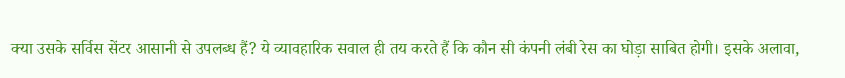क्या उसके सर्विस सेंटर आसानी से उपलब्ध हैं? ये व्यावहारिक सवाल ही तय करते हैं कि कौन सी कंपनी लंबी रेस का घोड़ा साबित होगी। इसके अलावा,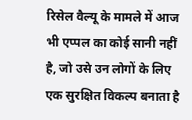रिसेल वैल्यू के मामले में आज भी एप्पल का कोई सानी नहीं है, जो उसे उन लोगों के लिए एक सुरक्षित विकल्प बनाता है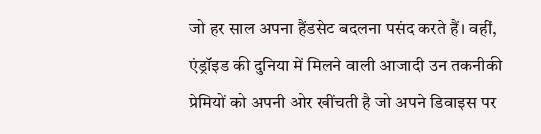जो हर साल अपना हैंडसेट बदलना पसंद करते हैं। वहीं, एंड्रॉइड की दुनिया में मिलने वाली आजादी उन तकनीकी प्रेमियों को अपनी ओर खींचती है जो अपने डिवाइस पर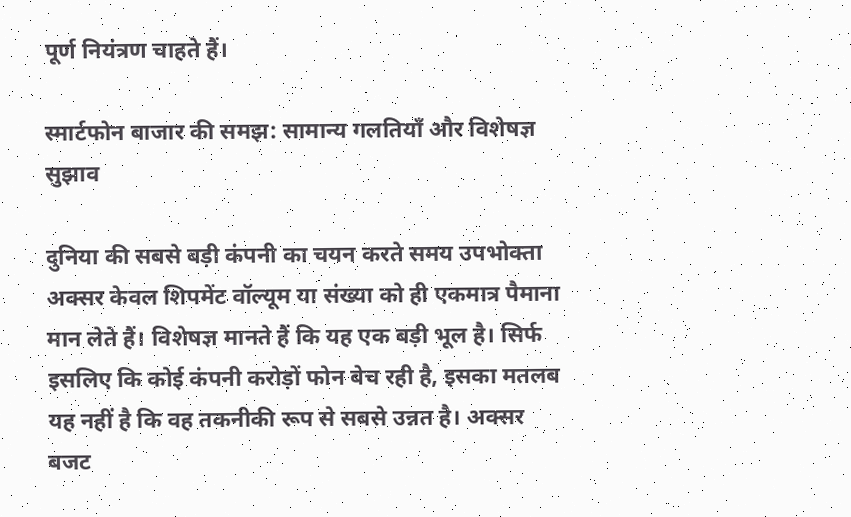पूर्ण नियंत्रण चाहते हैं।

स्मार्टफोन बाजार की समझ: सामान्य गलतियाँ और विशेषज्ञ सुझाव

दुनिया की सबसे बड़ी कंपनी का चयन करते समय उपभोक्ता अक्सर केवल शिपमेंट वॉल्यूम या संख्या को ही एकमात्र पैमाना मान लेते हैं। विशेषज्ञ मानते हैं कि यह एक बड़ी भूल है। सिर्फ इसलिए कि कोई कंपनी करोड़ों फोन बेच रही है, इसका मतलब यह नहीं है कि वह तकनीकी रूप से सबसे उन्नत है। अक्सर बजट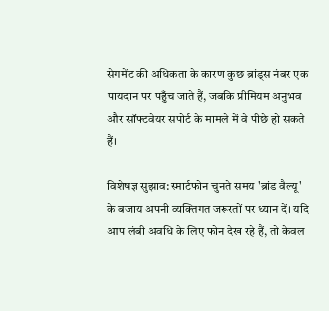सेगमेंट की अधिकता के कारण कुछ ब्रांड्स नंबर एक पायदान पर पहुँच जाते हैं, जबकि प्रीमियम अनुभव और सॉफ्टवेयर सपोर्ट के मामले में वे पीछे हो सकते हैं।

विशेषज्ञ सुझाव: स्मार्टफोन चुनते समय 'ब्रांड वैल्यू' के बजाय अपनी व्यक्तिगत जरूरतों पर ध्यान दें। यदि आप लंबी अवधि के लिए फोन देख रहे हैं, तो केवल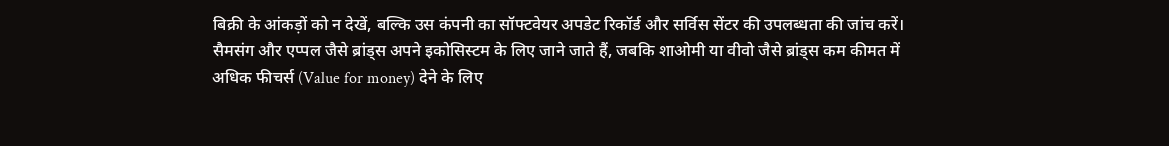बिक्री के आंकड़ों को न देखें, बल्कि उस कंपनी का सॉफ्टवेयर अपडेट रिकॉर्ड और सर्विस सेंटर की उपलब्धता की जांच करें। सैमसंग और एप्पल जैसे ब्रांड्स अपने इकोसिस्टम के लिए जाने जाते हैं, जबकि शाओमी या वीवो जैसे ब्रांड्स कम कीमत में अधिक फीचर्स (Value for money) देने के लिए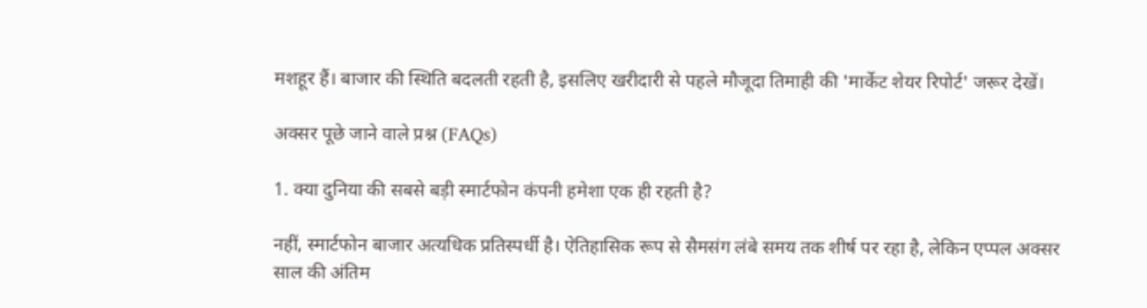मशहूर हैं। बाजार की स्थिति बदलती रहती है, इसलिए खरीदारी से पहले मौजूदा तिमाही की 'मार्केट शेयर रिपोर्ट' जरूर देखें।

अक्सर पूछे जाने वाले प्रश्न (FAQs)

1. क्या दुनिया की सबसे बड़ी स्मार्टफोन कंपनी हमेशा एक ही रहती है?

नहीं, स्मार्टफोन बाजार अत्यधिक प्रतिस्पर्धी है। ऐतिहासिक रूप से सैमसंग लंबे समय तक शीर्ष पर रहा है, लेकिन एप्पल अक्सर साल की अंतिम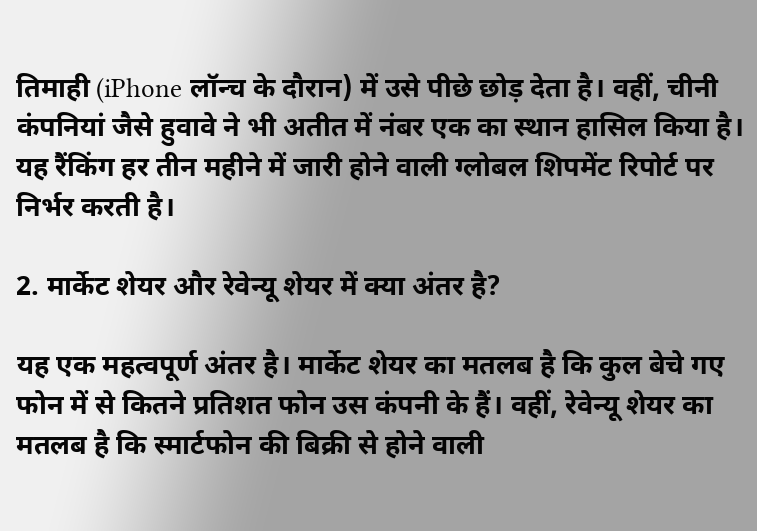तिमाही (iPhone लॉन्च के दौरान) में उसे पीछे छोड़ देता है। वहीं, चीनी कंपनियां जैसे हुवावे ने भी अतीत में नंबर एक का स्थान हासिल किया है। यह रैंकिंग हर तीन महीने में जारी होने वाली ग्लोबल शिपमेंट रिपोर्ट पर निर्भर करती है।

2. मार्केट शेयर और रेवेन्यू शेयर में क्या अंतर है?

यह एक महत्वपूर्ण अंतर है। मार्केट शेयर का मतलब है कि कुल बेचे गए फोन में से कितने प्रतिशत फोन उस कंपनी के हैं। वहीं, रेवेन्यू शेयर का मतलब है कि स्मार्टफोन की बिक्री से होने वाली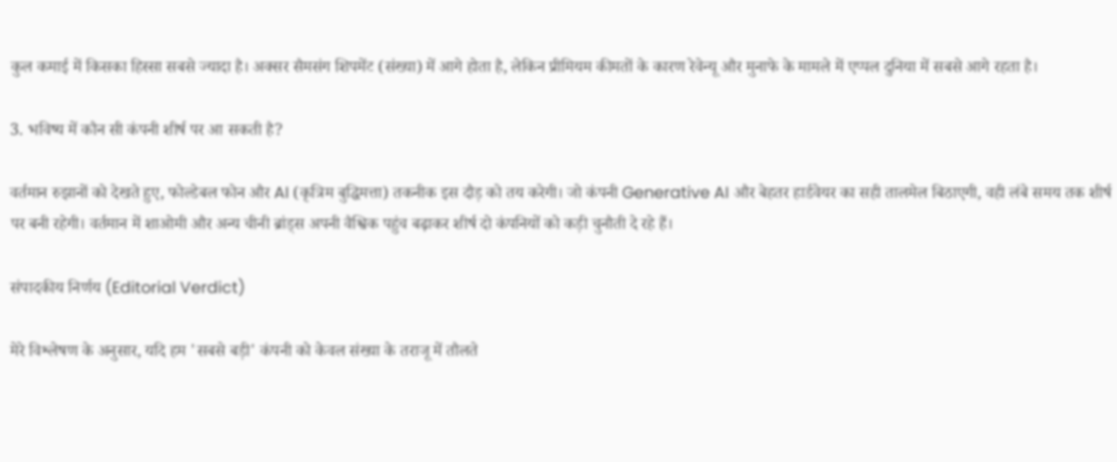कुल कमाई में किसका हिस्सा सबसे ज्यादा है। अक्सर सैमसंग शिपमेंट (संख्या) में आगे होता है, लेकिन प्रीमियम कीमतों के कारण रेवेन्यू और मुनाफे के मामले में एप्पल दुनिया में सबसे आगे रहता है।

3. भविष्य में कौन सी कंपनी शीर्ष पर आ सकती है?

वर्तमान रुझानों को देखते हुए, फोल्डेबल फोन और AI (कृत्रिम बुद्धिमत्ता) तकनीक इस दौड़ को तय करेगी। जो कंपनी Generative AI और बेहतर हार्डवेयर का सही तालमेल बिठाएगी, वही लंबे समय तक शीर्ष पर बनी रहेगी। वर्तमान में शाओमी और अन्य चीनी ब्रांड्स अपनी वैश्विक पहुंच बढ़ाकर शीर्ष दो कंपनियों को कड़ी चुनौती दे रहे हैं।

संपादकीय निर्णय (Editorial Verdict)

मेरे विश्लेषण के अनुसार, यदि हम 'सबसे बड़ी' कंपनी को केवल संख्या के तराजू में तौलते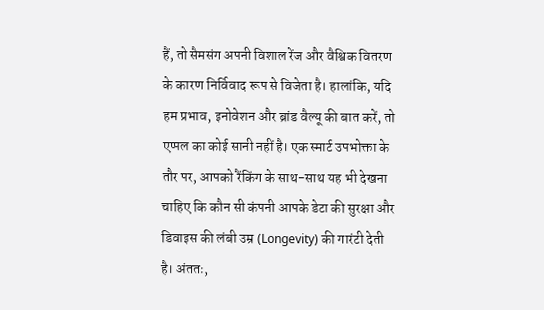हैं, तो सैमसंग अपनी विशाल रेंज और वैश्विक वितरण के कारण निर्विवाद रूप से विजेता है। हालांकि, यदि हम प्रभाव, इनोवेशन और ब्रांड वैल्यू की बात करें, तो एप्पल का कोई सानी नहीं है। एक स्मार्ट उपभोक्ता के तौर पर, आपको रैंकिंग के साथ-साथ यह भी देखना चाहिए कि कौन सी कंपनी आपके डेटा की सुरक्षा और डिवाइस की लंबी उम्र (Longevity) की गारंटी देती है। अंततः,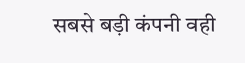सबसे बड़ी कंपनी वही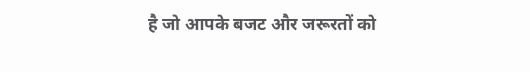है जो आपके बजट और जरूरतों को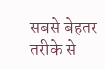सबसे बेहतर तरीके से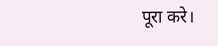पूरा करे।